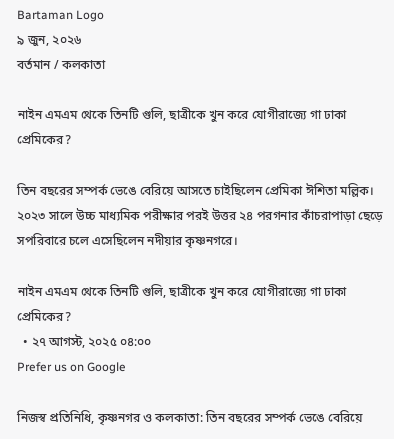Bartaman Logo
৯ জুন, ২০২৬
বর্তমান / কলকাতা

নাইন এমএম থেকে তিনটি গুলি, ছাত্রীকে খুন করে যোগীরাজ্যে গা ঢাকা প্রেমিকের?

তিন বছরের সম্পর্ক ভেঙে বেরিয়ে আসতে চাইছিলেন প্রেমিকা ঈশিতা মল্লিক। ২০২৩ সালে উচ্চ মাধ্যমিক পরীক্ষার পরই উত্তর ২৪ পরগনার কাঁচরাপাড়া ছেড়ে সপরিবারে চলে এসেছিলেন নদীয়ার কৃষ্ণনগরে।

নাইন এমএম থেকে তিনটি গুলি, ছাত্রীকে খুন করে যোগীরাজ্যে গা ঢাকা প্রেমিকের?
  • ২৭ আগস্ট, ২০২৫ ০৪:০০
Prefer us on Google

নিজস্ব প্রতিনিধি, কৃষ্ণনগর ও কলকাতা: তিন বছরের সম্পর্ক ভেঙে বেরিয়ে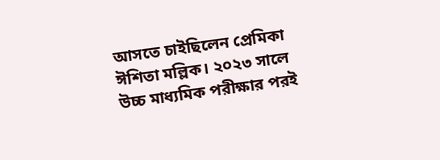আসতে চাইছিলেন প্রেমিকা ঈশিতা মল্লিক। ২০২৩ সালে উচ্চ মাধ্যমিক পরীক্ষার পরই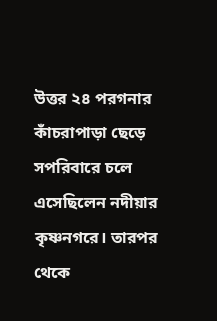উত্তর ২৪ পরগনার কাঁচরাপাড়া ছেড়ে সপরিবারে চলে এসেছিলেন নদীয়ার কৃষ্ণনগরে। তারপর থেকে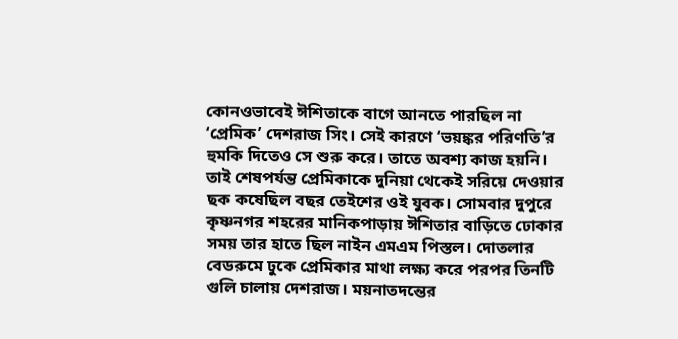কোনওভাবেই ঈশিতাকে বাগে আনতে পারছিল না ‘প্রেমিক’ দেশরাজ সিং। সেই কারণে ‘ভয়ঙ্কর পরিণতি’র হুমকি দিতেও সে শুরু করে। তাতে অবশ্য কাজ হয়নি। তাই শেষপর্যন্ত প্রেমিকাকে দুনিয়া থেকেই সরিয়ে দেওয়ার ছক কষেছিল বছর তেইশের ওই যুবক। সোমবার দুপুরে কৃষ্ণনগর শহরের মানিকপাড়ায় ঈশিতার বাড়িতে ঢোকার সময় তার হাতে ছিল নাইন এমএম পিস্তল। দোতলার বেডরুমে ঢুকে প্রেমিকার মাথা লক্ষ্য করে পরপর তিনটি গুলি চালায় দেশরাজ। ময়নাতদন্তের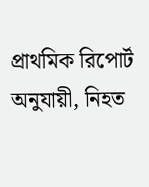প্রাথমিক রিপোর্ট অনুযায়ী, নিহত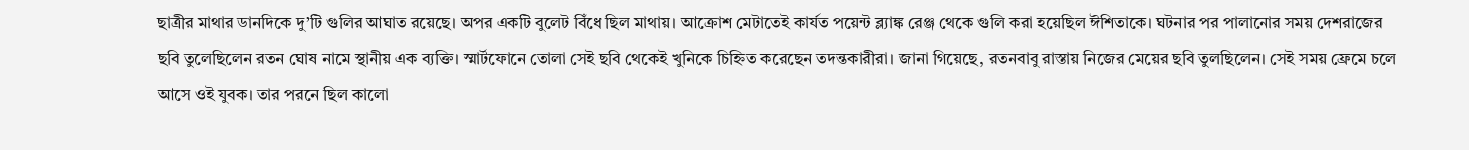ছাত্রীর মাথার ডানদিকে দু’টি গুলির আঘাত রয়েছে। অপর একটি বুলেট বিঁধে ছিল মাথায়। আক্রোশ মেটাতেই কার্যত পয়েন্ট ব্ল্যাঙ্ক রেঞ্জ থেকে গুলি করা হয়েছিল ঈশিতাকে। ঘটনার পর পালানোর সময় দেশরাজের ছবি তুলেছিলেন রতন ঘোষ নামে স্থানীয় এক ব্যক্তি। স্মার্টফোনে তোলা সেই ছবি থেকেই খুনিকে চিহ্নিত করেছেন তদন্তকারীরা। জানা গিয়েছে, রতনবাবু রাস্তায় নিজের মেয়ের ছবি তুলছিলেন। সেই সময় ফ্রেমে চলে আসে ওই যুবক। তার পরনে ছিল কালো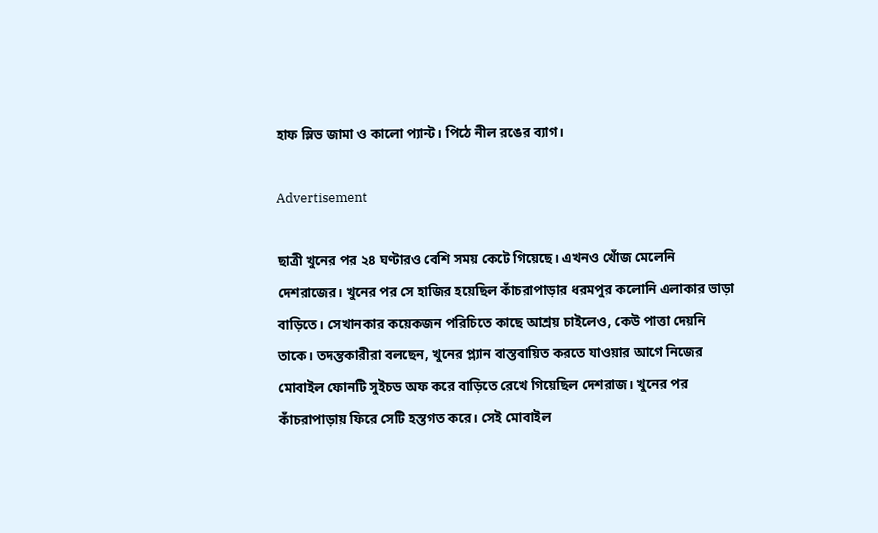হাফ স্লিভ জামা ও কালো প্যান্ট। পিঠে নীল রঙের ব্যাগ।

Advertisement

ছাত্রী খুনের পর ২৪ ঘণ্টারও বেশি সময় কেটে গিয়েছে। এখনও খোঁজ মেলেনি দেশরাজের। খুনের পর সে হাজির হয়েছিল কাঁচরাপাড়ার ধরমপুর কলোনি এলাকার ভাড়া বাড়িতে। সেখানকার কয়েকজন পরিচিতে কাছে আশ্রয় চাইলেও, কেউ পাত্তা দেয়নি তাকে। তদন্তকারীরা বলছেন, খুনের প্ল্যান বাস্তবায়িত করতে যাওয়ার আগে নিজের মোবাইল ফোনটি সুইচড অফ করে বাড়িতে রেখে গিয়েছিল দেশরাজ। খুনের পর কাঁচরাপাড়ায় ফিরে সেটি হস্তগত করে। সেই মোবাইল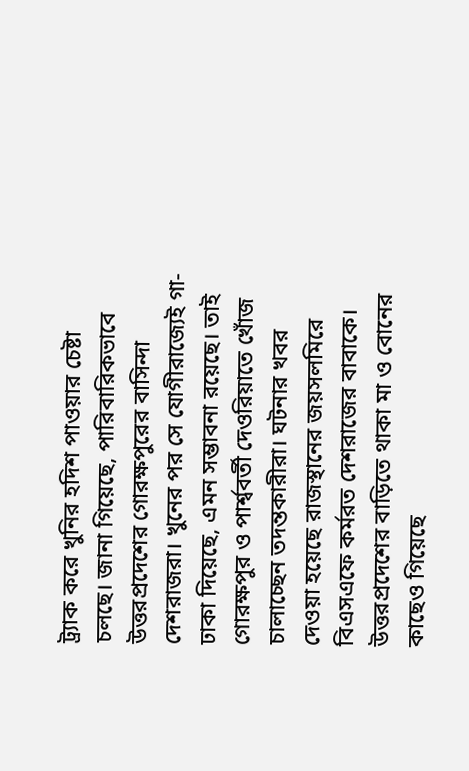ট্র্যাক করে খুনির হদিশ পাওয়ার চেষ্টা চলছে। জানা গিয়েছে, পারিবারিকভাবে উত্তরপ্রদেশের গোরক্ষপুরের বাসিন্দা দেশরাজরা। খুনের পর সে যোগীরাজ্যেই গা-ঢাকা দিয়েছে, এমন সম্ভাবনা রয়েছে। তাই গোরক্ষপুর ও পার্শ্ববর্তী দেওরিয়াতে খোঁজ চালাচ্ছেন তদন্তকারীরা। ঘটনার খবর দেওয়া হয়েছে রাজস্থানের জয়সলমিরে বিএসএফে কর্মরত দেশরাজের বাবাকে। উত্তরপ্রদেশের বাড়িতে থাকা মা ও বোনের কাছেও গিয়েছে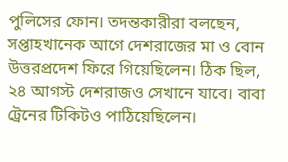পুলিসের ফোন। তদন্তকারীরা বলছেন, সপ্তাহখানেক আগে দেশরাজের মা ও বোন উত্তরপ্রদেশ ফিরে গিয়েছিলেন। ঠিক ছিল, ২৪ আগস্ট দেশরাজও সেখানে যাবে। বাবা ট্রেনের টিকিটও পাঠিয়েছিলেন।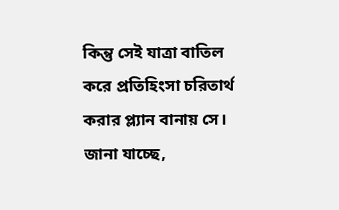কিন্তু সেই যাত্রা বাতিল করে প্রতিহিংসা চরিতার্থ করার প্ল্যান বানায় সে। জানা যাচ্ছে,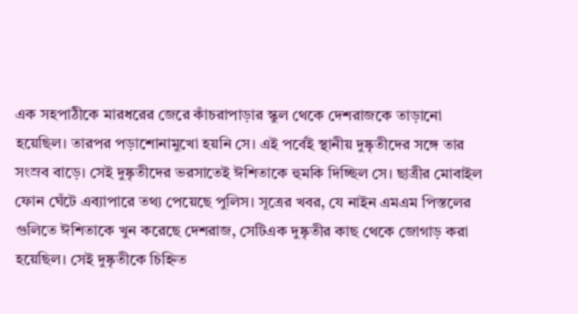এক সহপাঠীকে মারধরের জেরে কাঁচরাপাড়ার স্কুল থেকে দেশরাজকে তাড়ানো হয়েছিল। তারপর পড়াশোনামুখো হয়নি সে। এই পর্বেই স্থানীয় দুষ্কৃতীদের সঙ্গে তার সংস্রব বাড়ে। সেই দুষ্কৃতীদের ভরসাতেই ঈশিতাকে হুমকি দিচ্ছিল সে। ছাত্রীর মোবাইল ফোন ঘেঁটে এব্যাপারে তথ্য পেয়েছে পুলিস। সূত্রের খবর, যে নাইন এমএম পিস্তলের গুলিতে ঈশিতাকে খুন করেছে দেশরাজ, সেটিএক দুষ্কৃতীর কাছ থেকে জোগাড় করা হয়েছিল। সেই দুষ্কৃতীকে চিহ্নিত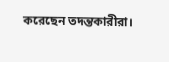করেছেন তদন্তকারীরা।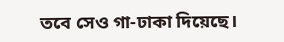তবে সেও গা-ঢাকা দিয়েছে।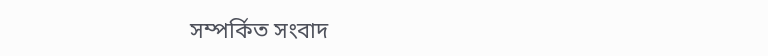সম্পর্কিত সংবাদ